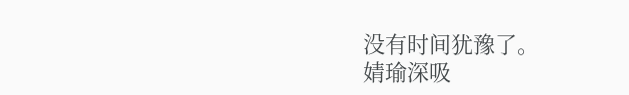没有时间犹豫了。
婧瑜深吸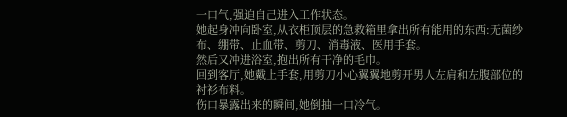一口气,强迫自己进入工作状态。
她起身冲向卧室,从衣柜顶层的急救箱里拿出所有能用的东西:无菌纱布、绷带、止血带、剪刀、消毒液、医用手套。
然后又冲进浴室,抱出所有干净的毛巾。
回到客厅,她戴上手套,用剪刀小心翼翼地剪开男人左肩和左腹部位的衬衫布料。
伤口暴露出来的瞬间,她倒抽一口冷气。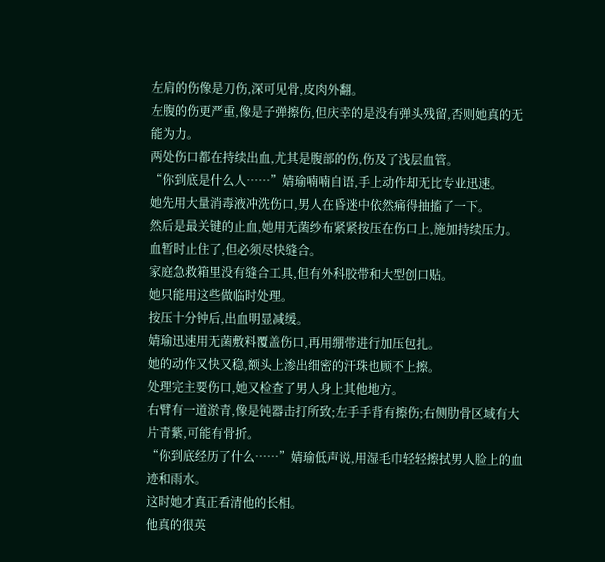左肩的伤像是刀伤,深可见骨,皮肉外翻。
左腹的伤更严重,像是子弹擦伤,但庆幸的是没有弹头残留,否则她真的无能为力。
两处伤口都在持续出血,尤其是腹部的伤,伤及了浅层血管。
“你到底是什么人……”婧瑜喃喃自语,手上动作却无比专业迅速。
她先用大量消毒液冲洗伤口,男人在昏迷中依然痛得抽搐了一下。
然后是最关键的止血,她用无菌纱布紧紧按压在伤口上,施加持续压力。
血暂时止住了,但必须尽快缝合。
家庭急救箱里没有缝合工具,但有外科胶带和大型创口贴。
她只能用这些做临时处理。
按压十分钟后,出血明显减缓。
婧瑜迅速用无菌敷料覆盖伤口,再用绷带进行加压包扎。
她的动作又快又稳,额头上渗出细密的汗珠也顾不上擦。
处理完主要伤口,她又检查了男人身上其他地方。
右臂有一道淤青,像是钝器击打所致;左手手背有擦伤;右侧肋骨区域有大片青紫,可能有骨折。
“你到底经历了什么……”婧瑜低声说,用湿毛巾轻轻擦拭男人脸上的血迹和雨水。
这时她才真正看清他的长相。
他真的很英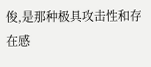俊,是那种极具攻击性和存在感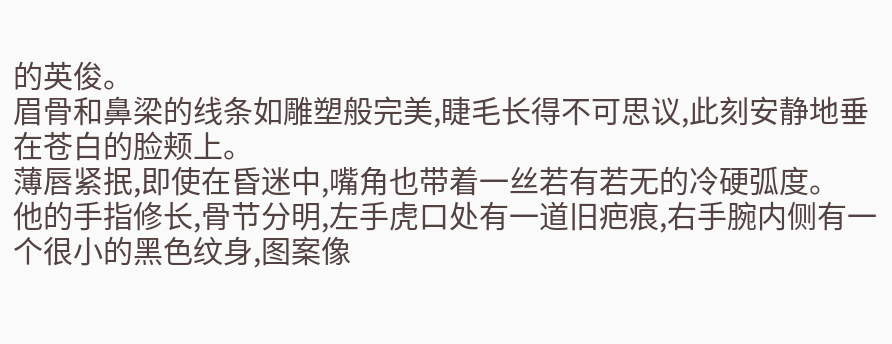的英俊。
眉骨和鼻梁的线条如雕塑般完美,睫毛长得不可思议,此刻安静地垂在苍白的脸颊上。
薄唇紧抿,即使在昏迷中,嘴角也带着一丝若有若无的冷硬弧度。
他的手指修长,骨节分明,左手虎口处有一道旧疤痕,右手腕内侧有一个很小的黑色纹身,图案像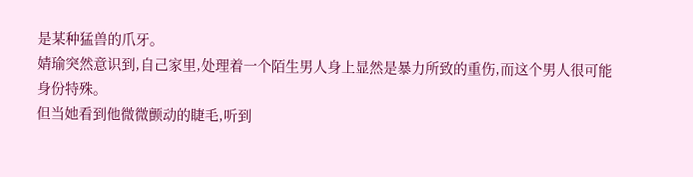是某种猛兽的爪牙。
婧瑜突然意识到,自己家里,处理着一个陌生男人身上显然是暴力所致的重伤,而这个男人很可能身份特殊。
但当她看到他微微颤动的睫毛,听到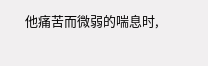他痛苦而微弱的喘息时,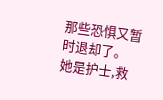那些恐惧又暂时退却了。
她是护士,救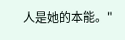人是她的本能。"